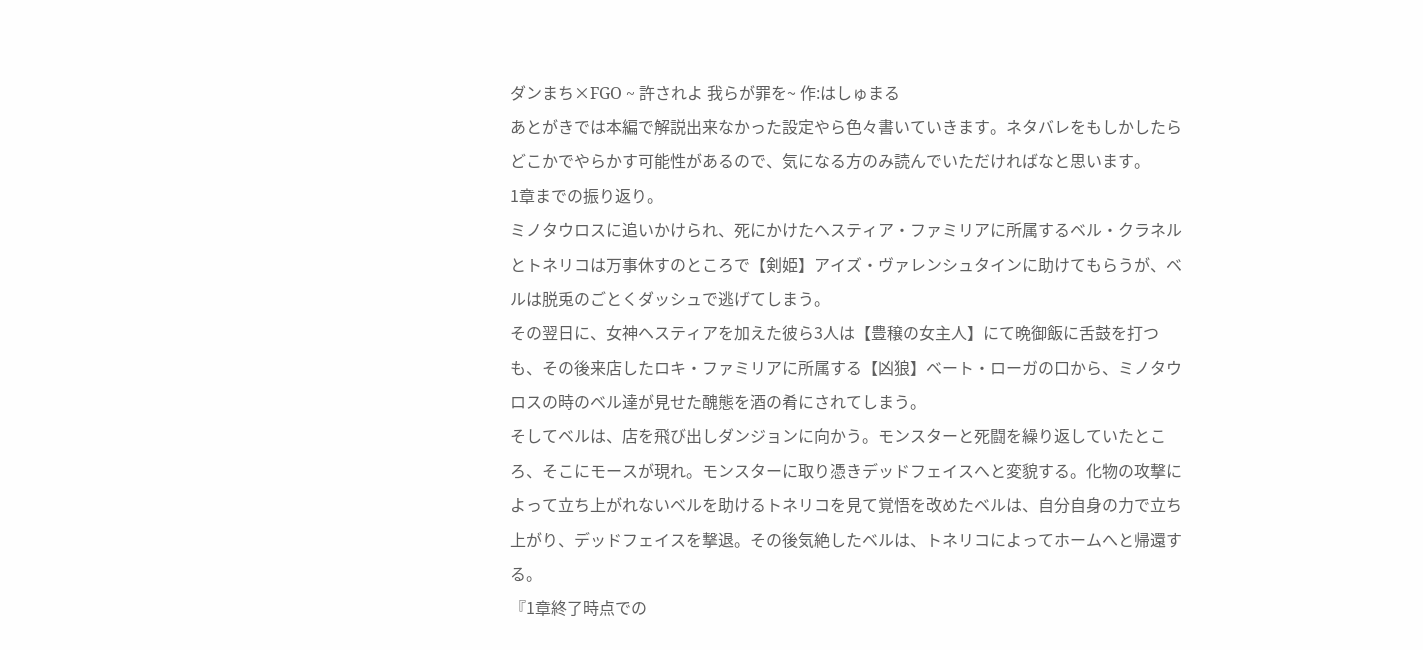ダンまち×FGO ~ 許されよ 我らが罪を~ 作:はしゅまる
あとがきでは本編で解説出来なかった設定やら色々書いていきます。ネタバレをもしかしたらどこかでやらかす可能性があるので、気になる方のみ読んでいただければなと思います。
1章までの振り返り。
ミノタウロスに追いかけられ、死にかけたヘスティア・ファミリアに所属するベル・クラネルとトネリコは万事休すのところで【剣姫】アイズ・ヴァレンシュタインに助けてもらうが、ベルは脱兎のごとくダッシュで逃げてしまう。
その翌日に、女神ヘスティアを加えた彼ら3人は【豊穣の女主人】にて晩御飯に舌鼓を打つも、その後来店したロキ・ファミリアに所属する【凶狼】ベート・ローガの口から、ミノタウロスの時のベル達が見せた醜態を酒の肴にされてしまう。
そしてベルは、店を飛び出しダンジョンに向かう。モンスターと死闘を繰り返していたところ、そこにモースが現れ。モンスターに取り憑きデッドフェイスへと変貌する。化物の攻撃によって立ち上がれないベルを助けるトネリコを見て覚悟を改めたベルは、自分自身の力で立ち上がり、デッドフェイスを撃退。その後気絶したベルは、トネリコによってホームへと帰還する。
『1章終了時点での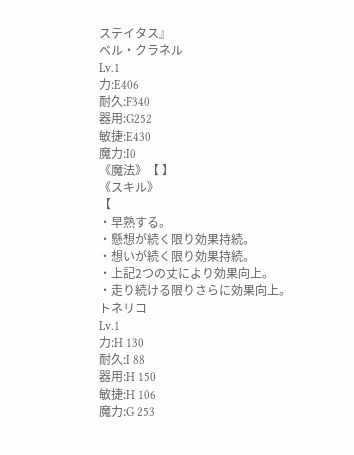ステイタス』
ベル・クラネル
Lv.1
力:E406
耐久:F340
器用:G252
敏捷:E430
魔力:I0
《魔法》【 】
《スキル》
【
・早熟する。
・懸想が続く限り効果持続。
・想いが続く限り効果持続。
・上記2つの丈により効果向上。
・走り続ける限りさらに効果向上。
トネリコ
Lv.1
力:H 130
耐久:I 88
器用:H 150
敏捷:H 106
魔力:G 253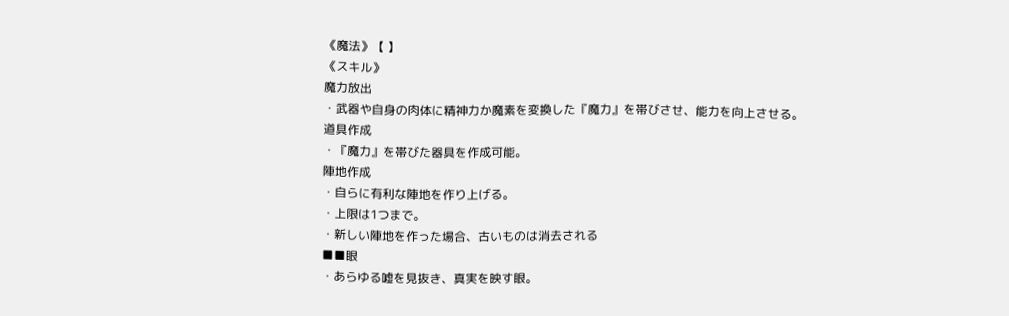《魔法》【 】
《スキル》
魔力放出
・武器や自身の肉体に精神力か魔素を変換した『魔力』を帯びさせ、能力を向上させる。
道具作成
・『魔力』を帯びた器具を作成可能。
陣地作成
・自らに有利な陣地を作り上げる。
・上限は1つまで。
・新しい陣地を作った場合、古いものは消去される
■■眼
・あらゆる嘘を見抜き、真実を映す眼。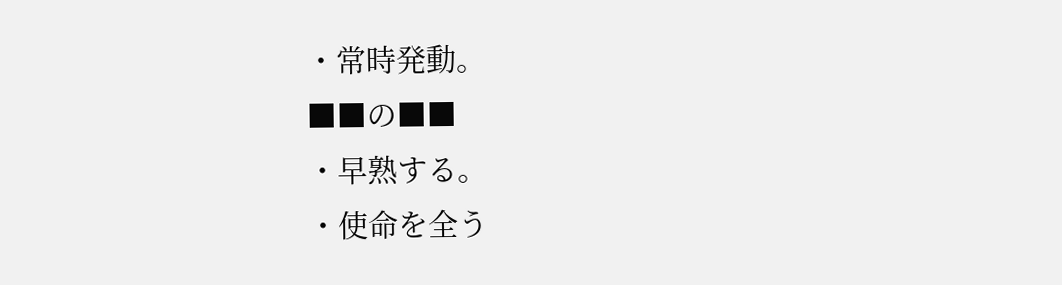・常時発動。
■■の■■
・早熟する。
・使命を全う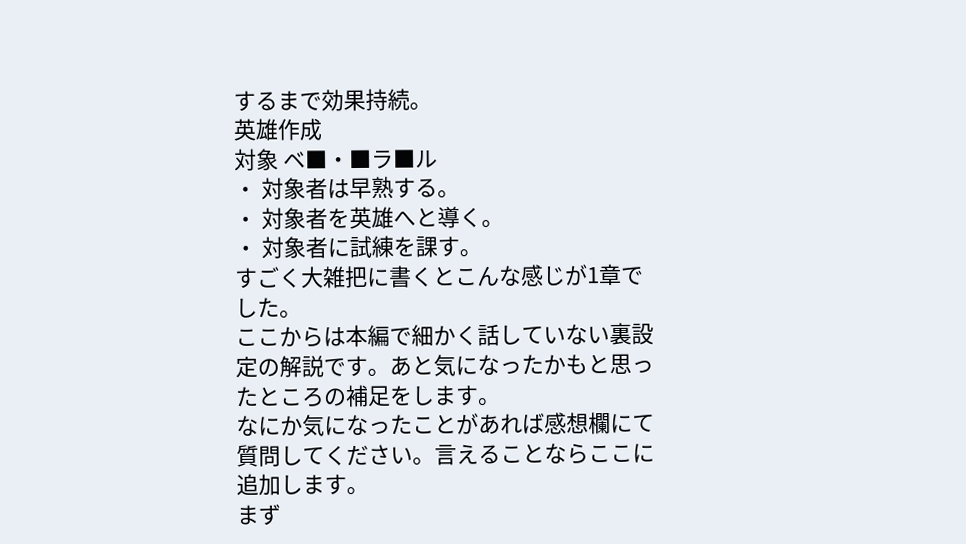するまで効果持続。
英雄作成
対象 ベ■・■ラ■ル
・ 対象者は早熟する。
・ 対象者を英雄へと導く。
・ 対象者に試練を課す。
すごく大雑把に書くとこんな感じが1章でした。
ここからは本編で細かく話していない裏設定の解説です。あと気になったかもと思ったところの補足をします。
なにか気になったことがあれば感想欄にて質問してください。言えることならここに追加します。
まず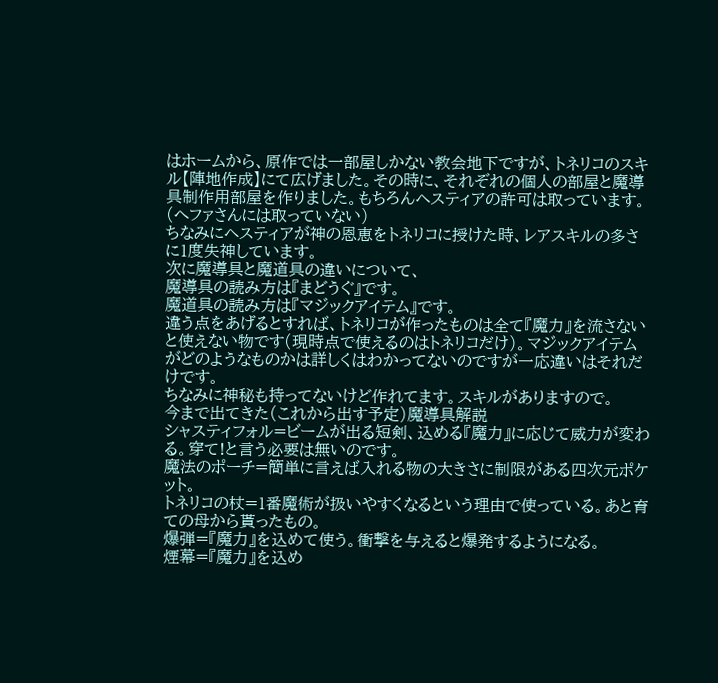はホームから、原作では一部屋しかない教会地下ですが、トネリコのスキル【陣地作成】にて広げました。その時に、それぞれの個人の部屋と魔導具制作用部屋を作りました。もちろんヘスティアの許可は取っています。(へファさんには取っていない)
ちなみにヘスティアが神の恩恵をトネリコに授けた時、レアスキルの多さに1度失神しています。
次に魔導具と魔道具の違いについて、
魔導具の読み方は『まどうぐ』です。
魔道具の読み方は『マジックアイテム』です。
違う点をあげるとすれば、トネリコが作ったものは全て『魔力』を流さないと使えない物です(現時点で使えるのはトネリコだけ)。マジックアイテムがどのようなものかは詳しくはわかってないのですが一応違いはそれだけです。
ちなみに神秘も持ってないけど作れてます。スキルがありますので。
今まで出てきた(これから出す予定)魔導具解説
シャスティフォル=ビームが出る短剣、込める『魔力』に応じて威力が変わる。穿て!と言う必要は無いのです。
魔法のポーチ=簡単に言えば入れる物の大きさに制限がある四次元ポケット。
トネリコの杖=1番魔術が扱いやすくなるという理由で使っている。あと育ての母から貰ったもの。
爆弾=『魔力』を込めて使う。衝撃を与えると爆発するようになる。
煙幕=『魔力』を込め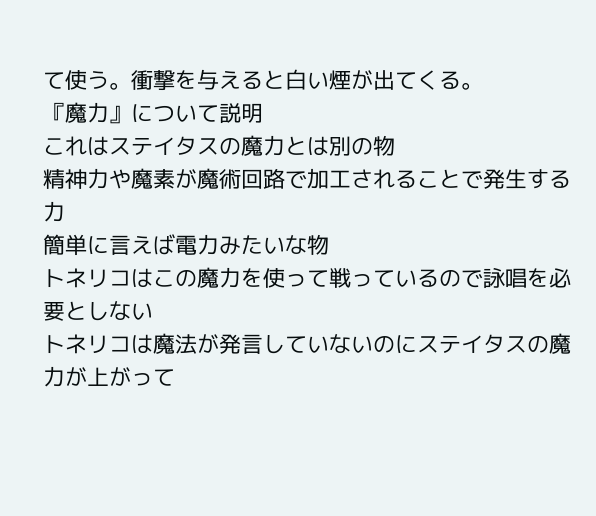て使う。衝撃を与えると白い煙が出てくる。
『魔力』について説明
これはステイタスの魔力とは別の物
精神力や魔素が魔術回路で加工されることで発生する力
簡単に言えば電力みたいな物
トネリコはこの魔力を使って戦っているので詠唱を必要としない
トネリコは魔法が発言していないのにステイタスの魔力が上がって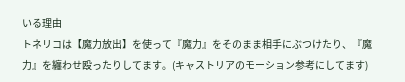いる理由
トネリコは【魔力放出】を使って『魔力』をそのまま相手にぶつけたり、『魔力』を纏わせ殴ったりしてます。(キャストリアのモーション参考にしてます)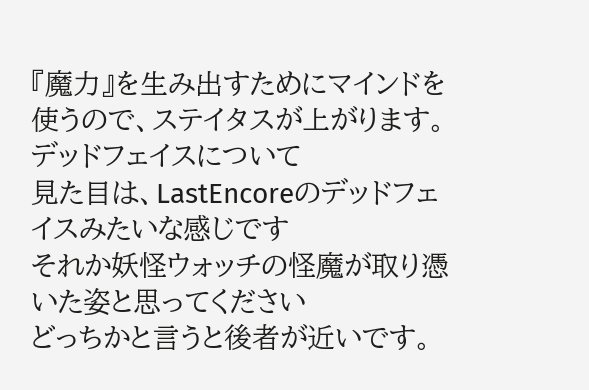『魔力』を生み出すためにマインドを使うので、ステイタスが上がります。
デッドフェイスについて
見た目は、LastEncoreのデッドフェイスみたいな感じです
それか妖怪ウォッチの怪魔が取り憑いた姿と思ってください
どっちかと言うと後者が近いです。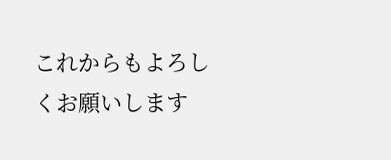これからもよろしくお願いします